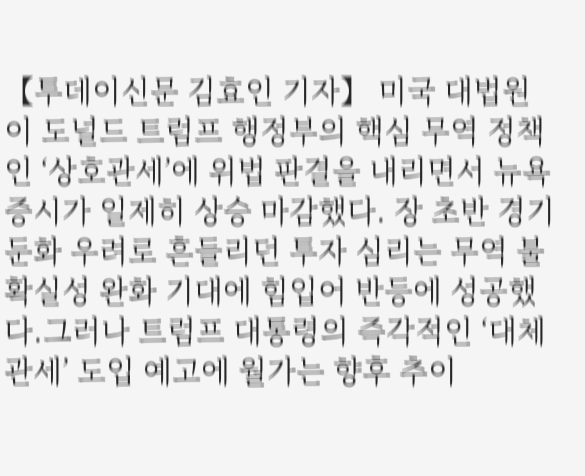【투데이신문 김효인 기자】 미국 대법원이 도널드 트럼프 행정부의 핵심 무역 정책인 ‘상호관세’에 위법 판결을 내리면서 뉴욕 증시가 일제히 상승 마감했다. 장 초반 경기 둔화 우려로 흔들리던 투자 심리는 무역 불확실성 완화 기대에 힘입어 반등에 성공했다.그러나 트럼프 대통령의 즉각적인 ‘대체 관세’ 도입 예고에 월가는 향후 추이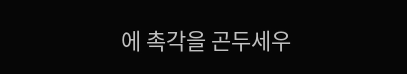에 촉각을 곤두세우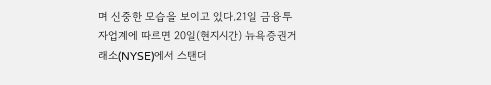며 신중한 모습을 보이고 있다.21일 금융투자업계에 따르면 20일(현지시간) 뉴욕증권거래소(NYSE)에서 스탠더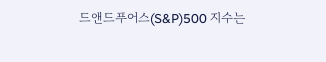드앤드푸어스(S&P)500 지수는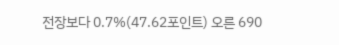전장보다 0.7%(47.62포인트) 오른 690